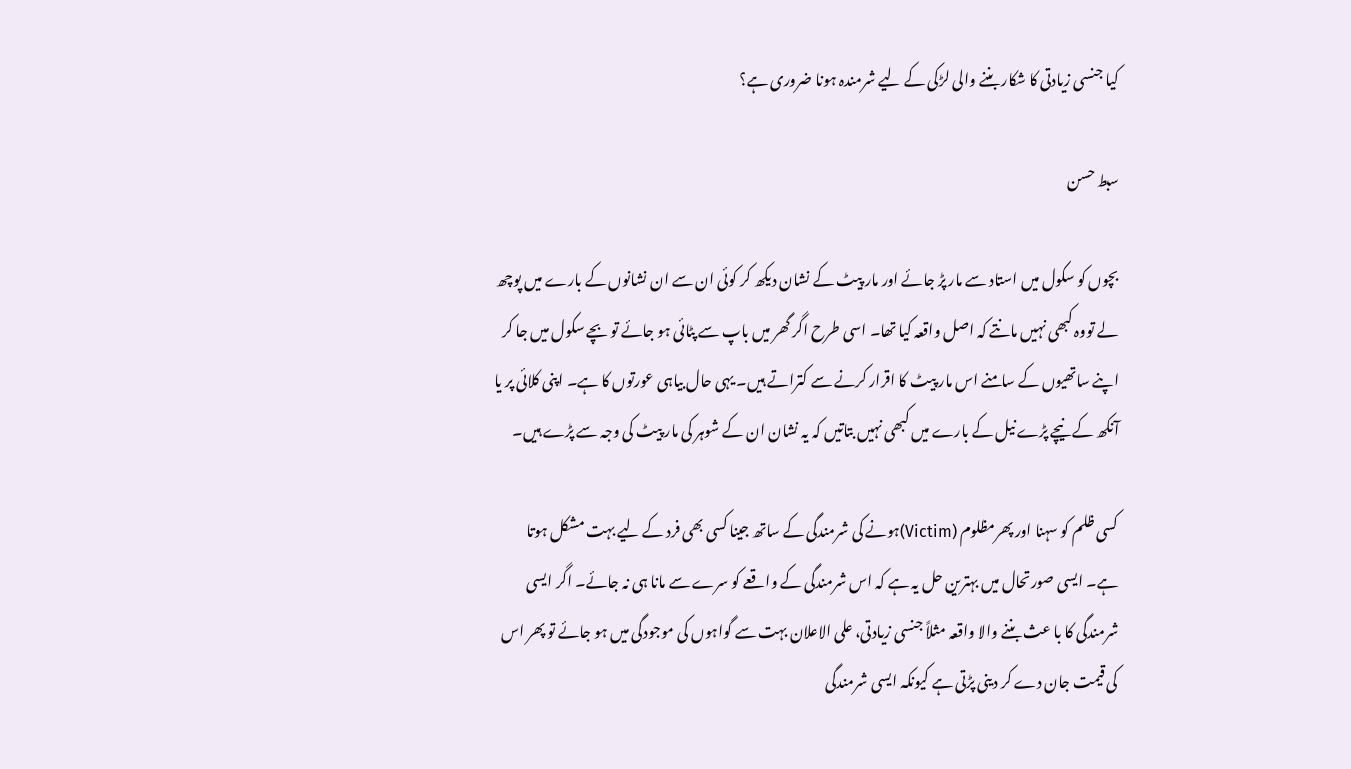کیا جنسی زیادتی کا شکار بننے والی لڑکی کے لیے شرمندہ ہونا ضروری ہے؟

سبط حسن

بچوں کو سکول میں استاد سے مار پڑ جائے اور مار پیٹ کے نشان دیکھ کر کوئی ان سے ان نشانوں کے بارے میں پوچھ لے تووہ کبھی نہیں مانتے کہ اصل واقعہ کیا تھا۔ اسی طرح اگر گھر میں باپ سے پٹائی ہو جائے تو بچے سکول میں جا کر اپنے ساتھیوں کے سامنے اس مار پیٹ کا اقرار کرنے سے کتراتے ہیں۔ یہی حال بیاہی عورتوں کا ہے۔ اپنی کلائی پر یا آنکھ کے نیچے پڑے نیل کے بارے میں کبھی نہیں بتاتیں کہ یہ نشان ان کے شوہر کی مار پیٹ کی وجہ سے پڑے ہیں۔

کسی ظلم کو سہنا اور پھرمظلوم (Victim)ہونے کی شرمندگی کے ساتھ جینا کسی بھی فرد کے لیے بہت مشکل ہوتا ہے۔ ایسی صورتحال میں بہترین حل یہ ہے کہ اس شرمندگی کے واقعے کو سرے سے مانا ہی نہ جائے۔ اگر ایسی شرمندگی کا با عث بننے والا واقعہ مثلاً جنسی زیادتی، علی الاعلان بہت سے گواہوں کی موجودگی میں ہو جائے تو پھر اس کی قیمت جان دے کر دینی پڑتی ہے کیونکہ ایسی شرمندگی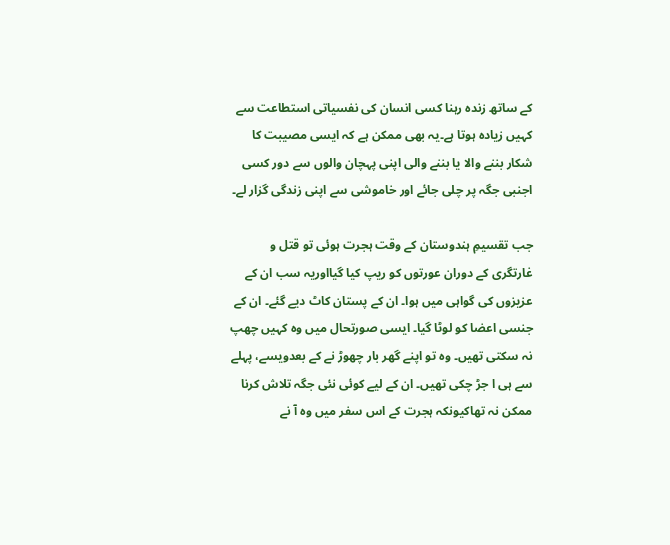کے ساتھ زندہ رہنا کسی انسان کی نفسیاتی استطاعت سے کہیں زیادہ ہوتا ہے۔یہ بھی ممکن ہے کہ ایسی مصیبت کا شکار بننے والا یا بننے والی اپنی پہچان والوں سے دور کسی اجنبی جگہ پر چلی جائے اور خاموشی سے اپنی زندگی گزار لے۔

جب تقسیمِ ہندوستان کے وقت ہجرت ہوئی تو قتل و غارتگری کے دوران عورتوں کو ریپ کیا گیااوریہ سب ان کے عزیزوں کی گواہی میں ہوا۔ ان کے پستان کاٹ دیے گئے۔ ان کے جنسی اعضا کو لوٹا گیا۔ ایسی صورتحال میں وہ کہیں چھپ نہ سکتی تھیں۔ وہ تو اپنے گھر بار چھوڑ نے کے بعدویسے، پہلے سے ہی ا جڑ چکی تھیں۔ ان کے لیے کوئی نئی جگہ تلاش کرنا ممکن نہ تھاکیونکہ ہجرت کے اس سفر میں وہ آ نے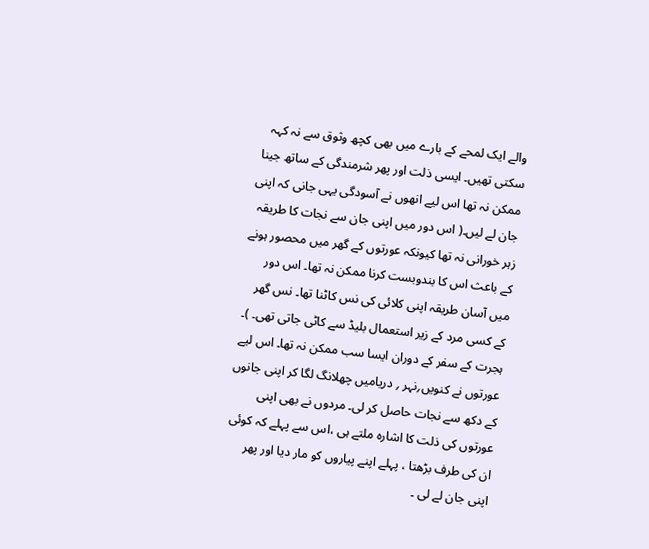والے ایک لمحے کے بارے میں بھی کچھ وثوق سے نہ کہہ سکتی تھیں۔ ایسی ذلت اور پھر شرمندگی کے ساتھ جینا ممکن نہ تھا اس لیے انھوں نے آسودگی یہی جانی کہ اپنی جان لے لیں۔( اس دور میں اپنی جان سے نجات کا طریقہ زہر خورانی نہ تھا کیونکہ عورتوں کے گھر میں محصور ہونے کے باعث اس کا بندوبست کرنا ممکن نہ تھا۔ اس دور میں آسان طریقہ اپنی کلائی کی نس کاٹنا تھا۔ نس گھر کے کسی مرد کے زیر استعمال بلیڈ سے کاٹی جاتی تھی۔ )۔ ہجرت کے سفر کے دوران ایسا سب ممکن نہ تھا۔ اس لیے عورتوں نے کنویں؍نہر ؍ دریامیں چھلانگ لگا کر اپنی جانوں کے دکھ سے نجات حاصل کر لی۔ مردوں نے بھی اپنی عورتوں کی ذلت کا اشارہ ملتے ہی ،اس سے پہلے کہ کوئی ان کی طرف بڑھتا ، پہلے اپنے پیاروں کو مار دیا اور پھر اپنی جان لے لی ۔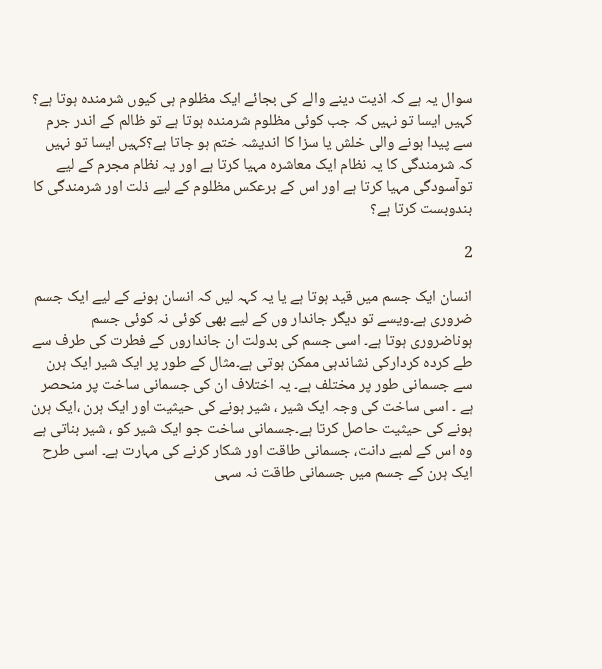سوال یہ ہے کہ اذیت دینے والے کی بجائے ایک مظلوم ہی کیوں شرمندہ ہوتا ہے؟ کہیں ایسا تو نہیں کہ جب کوئی مظلوم شرمندہ ہوتا ہے تو ظالم کے اندر جرم سے پیدا ہونے والی خلش یا سزا کا اندیشہ ختم ہو جاتا ہے؟کہیں ایسا تو نہیں کہ شرمندگی کا یہ نظام ایک معاشرہ مہیا کرتا ہے اور یہ نظام مجرم کے لیے توآسودگی مہیا کرتا ہے اور اس کے برعکس مظلوم کے لیے ذلت اور شرمندگی کا بندوبست کرتا ہے؟

2

انسان ایک جسم میں قید ہوتا ہے یا یہ کہہ لیں کہ انسان ہونے کے لیے ایک جسم ضروری ہے۔ویسے تو دیگر جاندار وں کے لیے بھی کوئی نہ کوئی جسم ہوناضروری ہوتا ہے۔ اسی جسم کی بدولت ان جانداروں کے فطرت کی طرف سے طے کردہ کردارکی نشاندہی ممکن ہوتی ہے۔مثال کے طور پر ایک شیر ایک ہرن سے جسمانی طور پر مختلف ہے۔ یہ اختلاف ان کی جسمانی ساخت پر منحصر ہے ۔ اسی ساخت کی وجہ ایک شیر ، شیر ہونے کی حیثیت اور ایک ہرن ،ایک ہرن ہونے کی حیثیت حاصل کرتا ہے۔جسمانی ساخت جو ایک شیر کو ، شیر بناتی ہے وہ اس کے لمبے دانت، جسمانی طاقت اور شکار کرنے کی مہارت ہے۔ اسی طرح ایک ہرن کے جسم میں جسمانی طاقت نہ سہی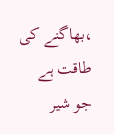،بھاگنے کی طاقت ہے جو شیر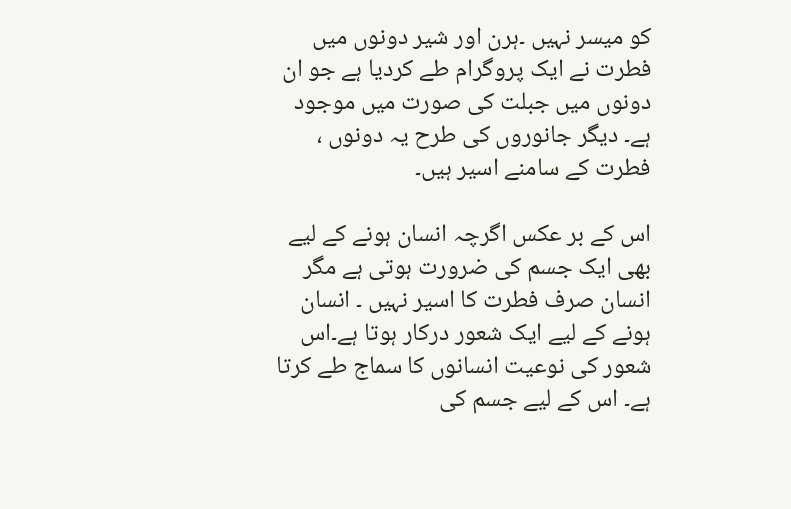کو میسر نہیں ۔ہرن اور شیر دونوں میں فطرت نے ایک پروگرام طے کردیا ہے جو ان دونوں میں جبلت کی صورت میں موجود ہے۔ دیگر جانوروں کی طرح یہ دونوں ، فطرت کے سامنے اسیر ہیں۔

اس کے بر عکس اگرچہ انسان ہونے کے لیے بھی ایک جسم کی ضرورت ہوتی ہے مگر انسان صرف فطرت کا اسیر نہیں ۔ انسان ہونے کے لیے ایک شعور درکار ہوتا ہے۔اس شعور کی نوعیت انسانوں کا سماج طے کرتا ہے۔ اس کے لیے جسم کی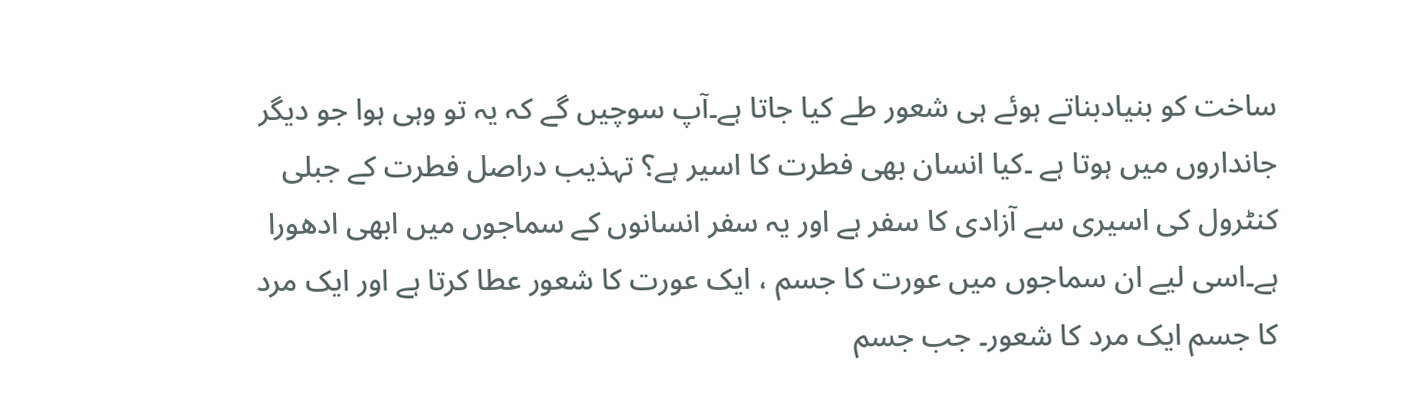ساخت کو بنیادبناتے ہوئے ہی شعور طے کیا جاتا ہے۔آپ سوچیں گے کہ یہ تو وہی ہوا جو دیگر جانداروں میں ہوتا ہے ۔کیا انسان بھی فطرت کا اسیر ہے؟ تہذیب دراصل فطرت کے جبلی کنٹرول کی اسیری سے آزادی کا سفر ہے اور یہ سفر انسانوں کے سماجوں میں ابھی ادھورا ہے۔اسی لیے ان سماجوں میں عورت کا جسم ، ایک عورت کا شعور عطا کرتا ہے اور ایک مرد کا جسم ایک مرد کا شعور۔ جب جسم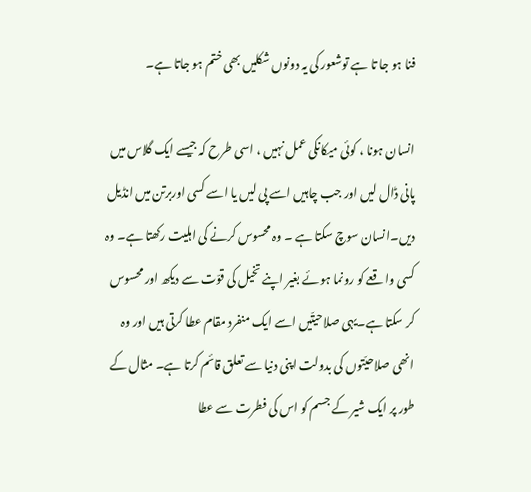فنا ہو جا تا ہے توشعور کی یہ دونوں شکلیں بھی ختم ہو جاتا ہے۔

انسان ہونا ، کوئی میکانکی عمل نہیں ، اسی طرح کہ جیسے ایک گلاس میں پانی ڈال لیں اور جب چاہیں اسے پی لیں یا اسے کسی اوربرتن میں انڈیل دیں۔انسان سوچ سکتا ہے ۔ وہ محسوس کرنے کی اہلیت رکھتا ہے۔ وہ کسی واقعے کو رونما ہوئے بغیر اپنے تخیل کی قوّت سے دیکھ اور محسوس کر سکتا ہے۔یہی صلاحیتّیں اسے ایک منفرد مقام عطا کرتی ہیں اور وہ انھی صلاحیّتوں کی بدولت اپنی دنیا سے تعلق قائم کرتا ہے۔ مثال کے طور پر ایک شیر کے جسم کو اس کی فطرت سے عطا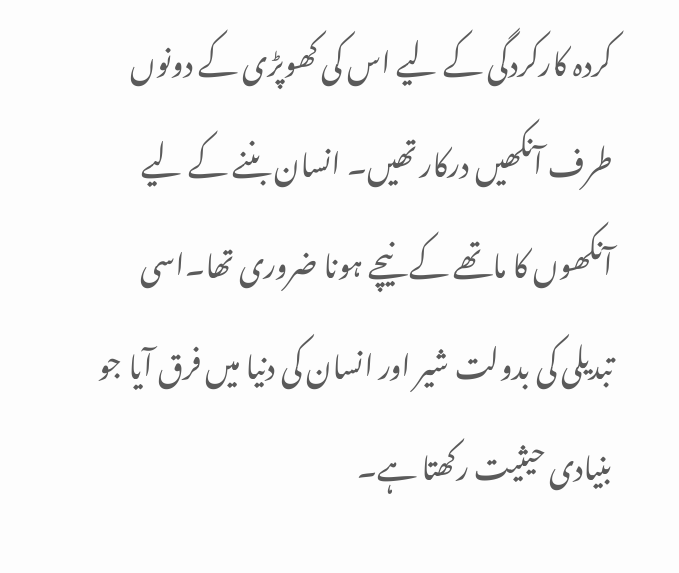کردہ کارکردگی کے لیے اس کی کھوپڑی کے دونوں طرف آنکھیں درکار تھیں۔ انسان بننے کے لیے آنکھوں کا ماتھے کے نیچے ہونا ضروری تھا۔اسی تبدیلی کی بدولت شیر اور انسان کی دنیا میں فرق آیا جو بنیادی حیثیت رکھتا ہے۔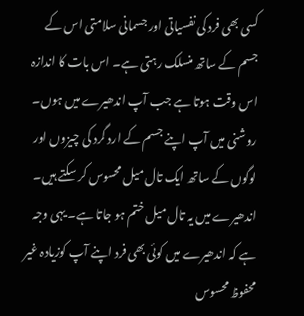کسی بھی فرد کی نفسیاتی اور جسمانی سلامتی اس کے جسم کے ساتھ منسلک رہتی ہے۔ اس بات کا اندازہ اس وقت ہوتا ہے جب آپ اندھیرے میں ہوں۔ روشنی میں آپ اپنے جسم کے ارد گرد کی چیزوں اور لوگوں کے ساتھ ایک تال میل محسوس کر سکتے ہیں۔ اندھیرے میں یہ تال میل ختم ہو جاتا ہے۔ یہی وجہ ہے کہ اندھیرے میں کوئی بھی فرد اپنے آپ کوزیادہ غیر محفوظ محسوس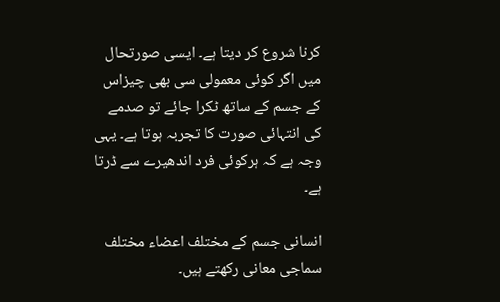کرنا شروع کر دیتا ہے۔ ایسی صورتحال میں اگر کوئی معمولی سی بھی چیزاس کے جسم کے ساتھ ٹکرا جائے تو صدمے کی انتہائی صورت کا تجربہ ہوتا ہے۔ یہی وجہ ہے کہ ہرکوئی فرد اندھیرے سے ڈرتا ہے۔

انسانی جسم کے مختلف اعضاء مختلف سماجی معانی رکھتے ہیں۔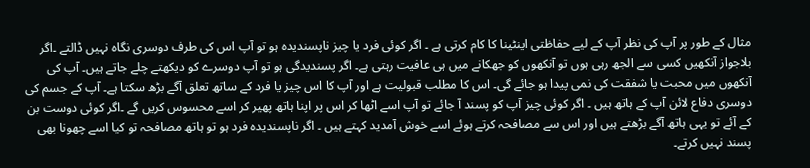مثال کے طور پر آپ کی نظر آپ کے لیے حفاظتی اینٹینا کا کام کرتی ہے ۔ اگر کوئی فرد یا چیز ناپسندیدہ ہو تو آپ اس کی طرف دوسری نگاہ نہیں ڈالتے ۔اگر بلاجواز آنکھیں کسی سے الجھ رہی ہوں تو آنکھوں کو جھکانے میں ہی عافیت رہتی ہے۔ اگر پسندیدگی ہو تو آپ دوسرے کو دیکھتے چلے جاتے ہیں۔ آپ کی آنکھوں میں محبت یا شفقت کی نمی پیدا ہو جائے گی۔ اس کا مطلب قبولیت ہے اور آپ کا اس چیز یا فرد کے ساتھ تعلق آگے بڑھ سکتا ہے۔ آپ کے جسم کی دوسری دفاع لائن آپ کے ہاتھ ہیں ۔ اگر کوئی چیز آپ کو پسند آ جائے تو آپ اسے اٹھا کر اس پر اپنا ہاتھ پھیر کر اسے محسوس کریں گے ۔اگر کوئی دوست بن کے آئے تو یہی ہاتھ آگے بڑھتے ہیں اور اس سے مصافحہ کرتے ہوئے اسے خوش آمدید کہتے ہیں ۔ اگر ناپسندیدہ فرد ہو تو ہاتھ مصافحہ تو کیا اسے چھونا بھی پسند نہیں کرتے۔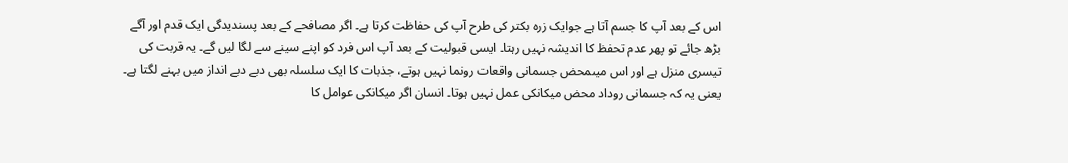اس کے بعد آپ کا جسم آتا ہے جوایک زرہ بکتر کی طرح آپ کی حفاظت کرتا ہے۔ اگر مصافحے کے بعد پسندیدگی ایک قدم اور آگے بڑھ جائے تو پھر عدم تحفظ کا اندیشہ نہیں رہتا۔ ایسی قبولیت کے بعد آپ اس فرد کو اپنے سینے سے لگا لیں گے۔ یہ قربت کی تیسری منزل ہے اور اس میںمحض جسمانی واقعات رونما نہیں ہوتے، جذبات کا ایک سلسلہ بھی دبے دبے انداز میں بہنے لگتا ہے۔ یعنی یہ کہ جسمانی روداد محض میکانکی عمل نہیں ہوتا۔ انسان اگر میکانکی عوامل کا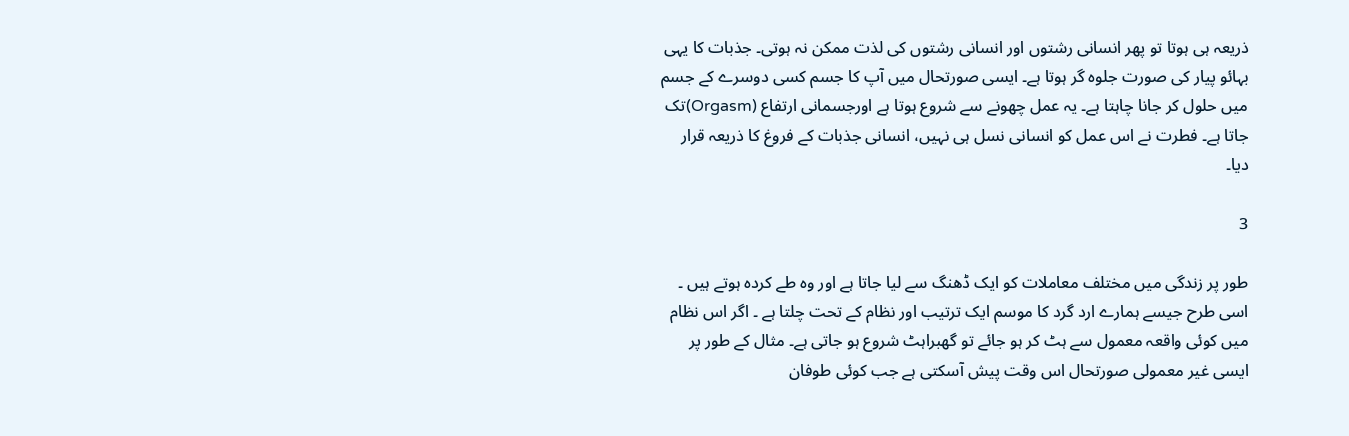ذریعہ ہی ہوتا تو پھر انسانی رشتوں اور انسانی رشتوں کی لذت ممکن نہ ہوتی۔ جذبات کا یہی بہائو پیار کی صورت جلوہ گر ہوتا ہے۔ ایسی صورتحال میں آپ کا جسم کسی دوسرے کے جسم میں حلول کر جانا چاہتا ہے۔ یہ عمل چھونے سے شروع ہوتا ہے اورجسمانی ارتفاع (Orgasm)تک جاتا ہے۔ فطرت نے اس عمل کو انسانی نسل ہی نہیں، انسانی جذبات کے فروغ کا ذریعہ قرار دیا۔

3

طور پر زندگی میں مختلف معاملات کو ایک ڈھنگ سے لیا جاتا ہے اور وہ طے کردہ ہوتے ہیں ۔ اسی طرح جیسے ہمارے ارد گرد کا موسم ایک ترتیب اور نظام کے تحت چلتا ہے ۔ اگر اس نظام میں کوئی واقعہ معمول سے ہٹ کر ہو جائے تو گھبراہٹ شروع ہو جاتی ہے۔ مثال کے طور پر ایسی غیر معمولی صورتحال اس وقت پیش آسکتی ہے جب کوئی طوفان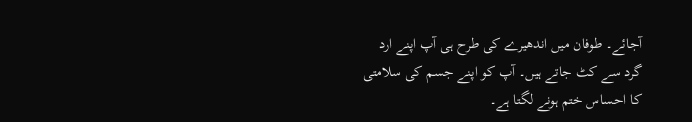آجائے۔ طوفان میں اندھیرے کی طرح ہی آپ اپنے ارد گرد سے کٹ جاتے ہیں۔ آپ کو اپنے جسم کی سلامتی کا احساس ختم ہونے لگتا ہے۔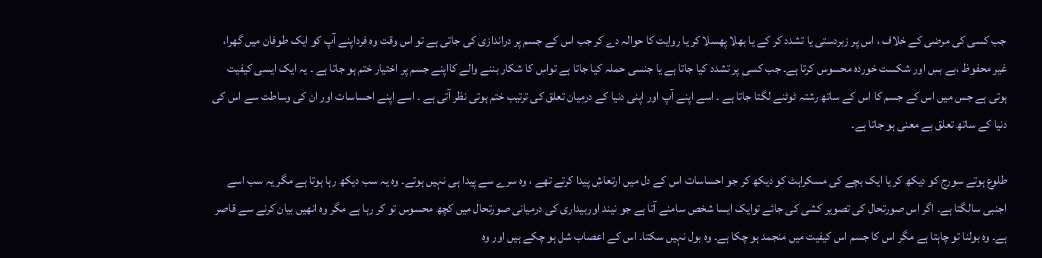جب کسی کی مرضی کے خلاف ، اس پر زبردستی یا تشدد کر کے یا بھلا پھسلا کر یا روایت کا حوالہ دے کر جب اس کے جسم پر دراندازی کی جاتی ہے تو اس وقت وہ فرداپنے آپ کو ایک طوفان میں گھرا، غیر محفوظ ،بے بس اور شکست خوردہ محسوس کرتا ہے۔ جب کسی پر تشدد کیا جاتا ہے یا جنسی حملہ کیا جاتا ہے تواس کا شکار بننے والے کااپنے جسم پر اختیار ختم ہو جاتا ہے ۔ یہ ایک ایسی کیفیت ہوتی ہے جس میں اس کے جسم کا اس کے ساتھ رشتہ ٹوٹنے لگتا جاتا ہے ۔ اسے اپنے آپ اور اپنی دنیا کے درمیان تعلق کی ترتیب ختم ہوتی نظر آتی ہے ۔ اسے اپنے احساسات اور ان کی وساطت سے اس کی دنیا کے ساتھ تعلق بے معنی ہو جاتا ہے۔

طلوع ہوتے سورج کو دیکھ کر یا ایک بچے کی مسکراہٹ کو دیکھ کر جو احساسات اس کے دل میں ارتعاش پیدا کرتے تھے ، وہ سرے سے پیدا ہی نہیں ہوتے۔ وہ یہ سب دیکھ رہا ہوتا ہے مگر یہ سب اسے اجنبی سالگتا ہے۔ اگر اس صورتحال کی تصویر کشی کی جائے توایک ایسا شخص سامنے آتا ہے جو نیند اوربیداری کی درمیانی صورتحال میں کچھ محسوس تو کر رہا ہے مگر وہ انھیں بیان کرنے سے قاصر ہے۔ وہ بولنا تو چاہتا ہے مگر اس کا جسم اس کیفیت میں منجمد ہو چکا ہے۔ وہ بول نہیں سکتا۔ اس کے اعصاب شل ہو چکے ہیں اور وہ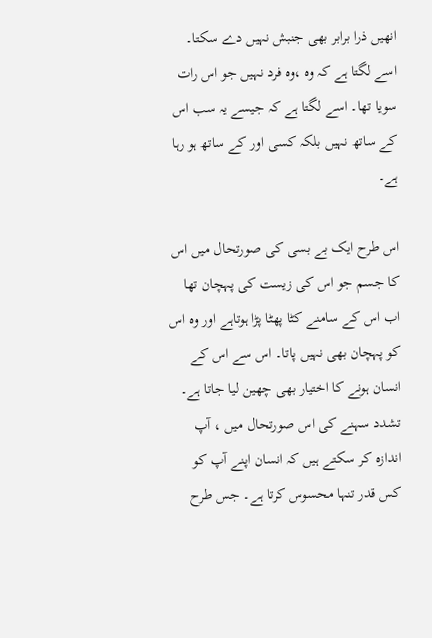انھیں ذرا برابر بھی جنبش نہیں دے سکتا۔ اسے لگتا ہے کہ وہ ،وہ فرد نہیں جو اس رات سویا تھا۔ اسے لگتا ہے کہ جیسے یہ سب اس کے ساتھ نہیں بلکہ کسی اور کے ساتھ ہو رہا ہے۔

اس طرح ایک بے بسی کی صورتحال میں اس کا جسم جو اس کی زیست کی پہچان تھا اب اس کے سامنے کٹا پھٹا پڑا ہوتاہے اور وہ اس کو پہچان بھی نہیں پاتا۔ اس سے اس کے انسان ہونے کا اختیار بھی چھین لیا جاتا ہے۔ تشدد سہنے کی اس صورتحال میں ، آپ اندازہ کر سکتے ہیں کہ انسان اپنے آپ کو کس قدر تنہا محسوس کرتا ہے۔ جس طرح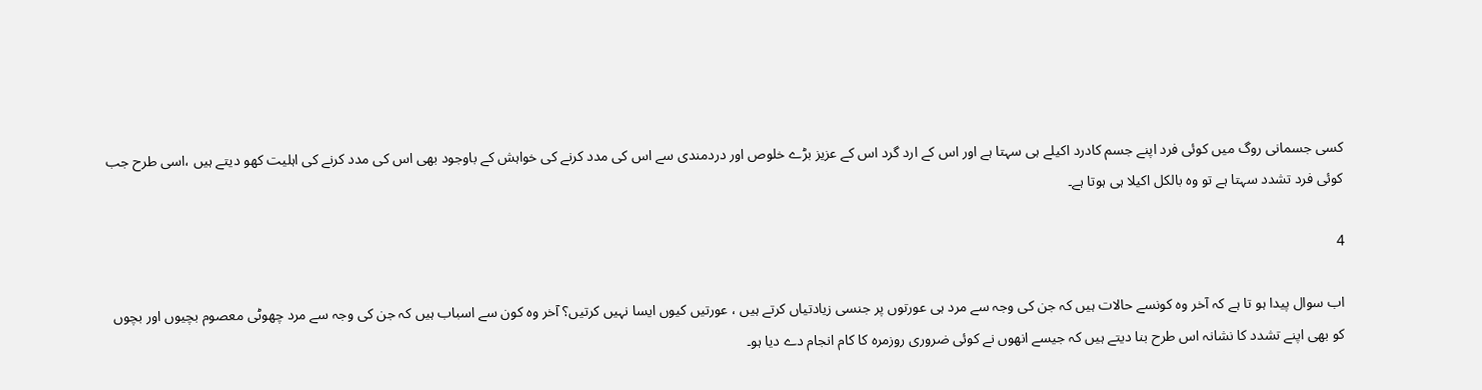کسی جسمانی روگ میں کوئی فرد اپنے جسم کادرد اکیلے ہی سہتا ہے اور اس کے ارد گرد اس کے عزیز بڑے خلوص اور دردمندی سے اس کی مدد کرنے کی خواہش کے باوجود بھی اس کی مدد کرنے کی اہلیت کھو دیتے ہیں ،اسی طرح جب کوئی فرد تشدد سہتا ہے تو وہ بالکل اکیلا ہی ہوتا ہے۔

4

اب سوال پیدا ہو تا ہے کہ آخر وہ کونسے حالات ہیں کہ جن کی وجہ سے مرد ہی عورتوں پر جنسی زیادتیاں کرتے ہیں ، عورتیں کیوں ایسا نہیں کرتیں؟ آخر وہ کون سے اسباب ہیں کہ جن کی وجہ سے مرد چھوٹی معصوم بچیوں اور بچوں کو بھی اپنے تشدد کا نشانہ اس طرح بنا دیتے ہیں کہ جیسے انھوں نے کوئی ضروری روزمرہ کا کام انجام دے دیا ہو۔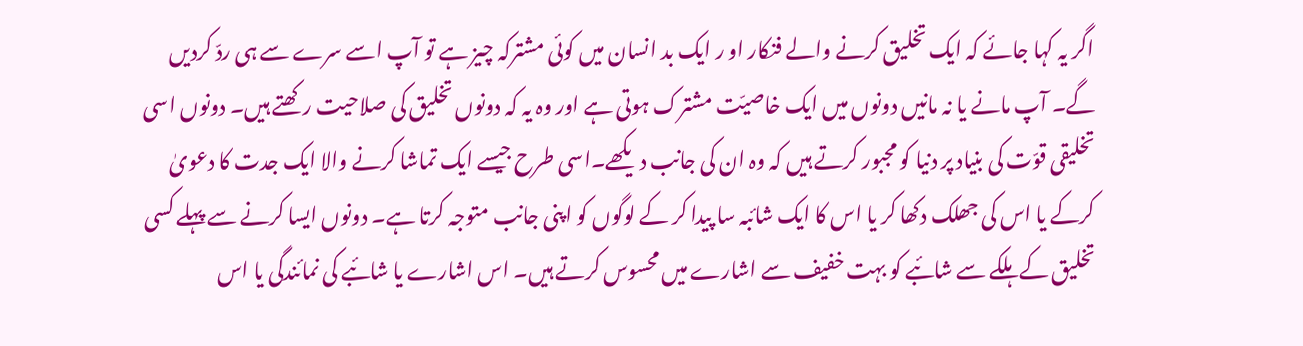اگر یہ کہا جائے کہ ایک تخلیق کرنے والے فنکار او ر ایک بد انسان میں کوئی مشترکہ چیز ہے تو آپ اسے سرے سے ہی ردّ کردیں گے۔ آپ مانے یا نہ مانیں دونوں میں ایک خاصیّت مشترک ہوتی ہے اور وہ یہ کہ دونوں تخلیق کی صلاحیت رکھتے ہیں۔ دونوں اسی تخلیقی قوّت کی بنیاد پر دنیا کو مجبور کرتے ہیں کہ وہ ان کی جانب دیکھے۔اسی طرح جیسے ایک تماشا کرنے والا ایک جدت کا دعویٰ کرکے یا اس کی جھلک دکھا کر یا اس کا ایک شائبہ سا پیدا کر کے لوگوں کو اپنی جانب متوجہ کرتا ہے۔ دونوں ایسا کرنے سے پہلے کسی تخلیق کے ہلکے سے شائبے کو بہت خفیف سے اشارے میں محسوس کرتے ہیں۔ اس اشارے یا شائبے کی نمائندگی یا اس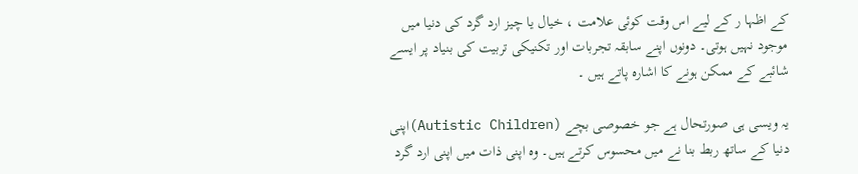کے اظہا ر کے لیے اس وقت کوئی علامت ، خیال یا چیز ارد گرد کی دنیا میں موجود نہیں ہوتی۔ دونوں اپنے سابقہ تجربات اور تکنیکی تربیت کی بنیاد پر ایسے شائبے کے ممکن ہونے کا اشارہ پاتے ہیں ۔

یہ ویسی ہی صورتحال ہے جو خصوصی بچے (Autistic Children)اپنی دنیا کے ساتھ ربط بنا نے میں محسوس کرتے ہیں۔ وہ اپنی ذات میں اپنی ارد گرد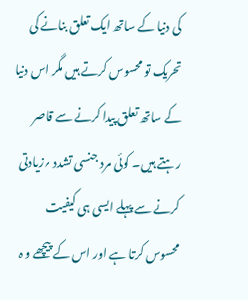کی دنیا کے ساتھ ایک تعلق بنانے کی تحریک تو محسوس کرتے ہیں مگر اس دنیا کے ساتھ تعلق پیدا کرنے سے قاصر رہتے ہیں۔ کوئی مرد جنسی تشدد ؍زیادتی کرنے سے پہلے ایسی ہی کیفیت محسوس کرتا ہے اور اس کے پیچھے و ہ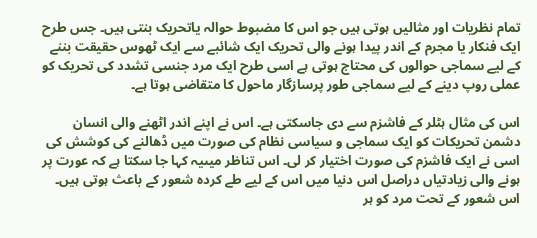تمام نظریات اور مثالیں ہوتی ہیں جو اس کا مضبوط حوالہ یاتحریک بنتی ہیں۔ جس طرح ایک فنکار یا مجرم کے اندر پیدا ہونے والی تحریک ایک شائبے سے ایک ٹھوس حقیقت بننے کے لیے سماجی حوالوں کی محتاج ہوتی ہے اسی طرح ایک مرد جنسی تشدد کی تحریک کو عملی روپ دینے کے لیے سماجی طور پرسازگار ماحول کا متقاضی ہوتا ہے۔

اس کی مثال ہٹلر کے فاشزم سے دی جاسکتی ہے۔ اس نے اپنے اندر اٹھنے والی انسان دشمن تحریکات کو ایک سماجی و سیاسی نظام کی صورت میں ڈھالنے کی کوشش کی اسی نے ایک فاشزم کی صورت اختیار کر لی۔ اس تناظر میںیہ کہا جا سکتا ہے کہ عورت پر ہونے والی زیادتیاں دراصل اس دنیا میں اس کے لیے طے کردہ شعور کے باعث ہوتی ہیں۔ اس شعور کے تحت مرد کو ہر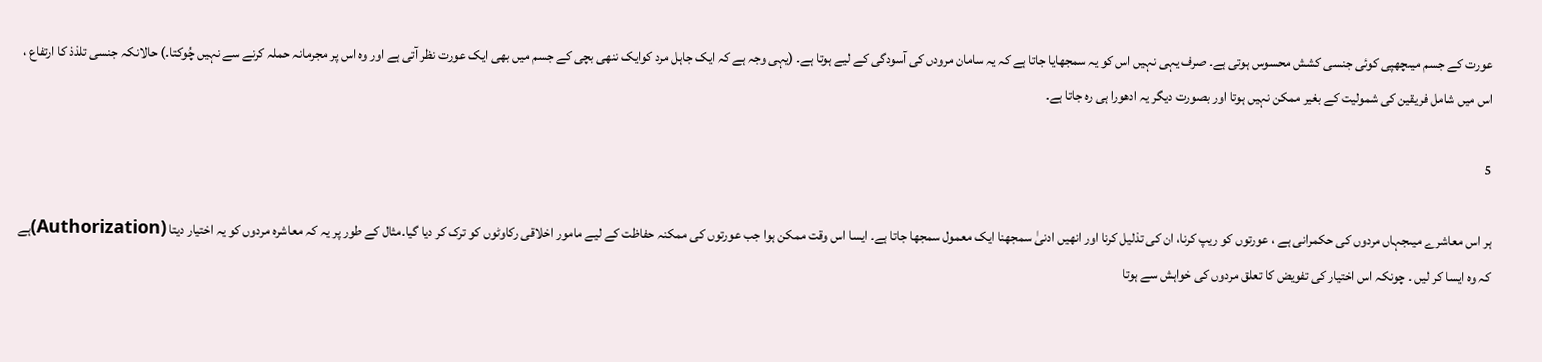عورت کے جسم میںچھپی کوئی جنسی کشش محسوس ہوتی ہے۔ صرف یہی نہیں اس کو یہ سمجھایا جاتا ہے کہ یہ سامان مرودں کی آسودگی کے لیے ہوتا ہے۔ (یہی وجہ ہے کہ ایک جاہل مرد کوایک ننھی بچی کے جسم میں بھی ایک عورت نظر آتی ہے اور وہ اس پر مجرمانہ حملہ کرنے سے نہیں چُوکتا۔) حالانکہ جنسی تلذذ کا ارتفاع ، اس میں شامل فریقین کی شمولیت کے بغیر ممکن نہیں ہوتا اور بصورت دیگر یہ ادھورا ہی رہ جاتا ہے۔

5

ہر اس معاشرے میںجہاں مردوں کی حکمرانی ہے ، عورتوں کو ریپ کرنا، ان کی تذلیل کرنا اور انھیں ادنیٰ سمجھنا ایک معمول سمجھا جاتا ہے۔ ایسا اس وقت ممکن ہوا جب عورتوں کی ممکنہ حفاظت کے لیے مامور اخلاقی رکاوٹوں کو ترک کر دیا گیا۔مثال کے طور پر یہ کہ معاشرہ مردوں کو یہ اختیار دیتا (Authorization)ہے کہ وہ ایسا کر لیں ۔ چونکہ اس اختیار کی تفویض کا تعلق مردوں کی خواہش سے ہوتا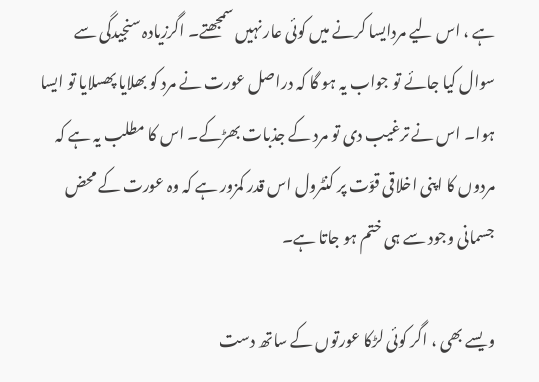ہے ، اس لیے مردایسا کرنے میں کوئی عار نہیں سمجھتے۔ اگرزیادہ سنجیدگی سے سوال کیا جائے تو جواب یہ ہو گا کہ دراصل عورت نے مرد کو بھلایا پھسلایا تو ایسا ہوا۔ اس نے ترغیب دی تو مرد کے جذبات بھڑکے۔ اس کا مطلب یہ ہے کہ مردوں کا اپنی اخلاقی قوّت پر کنٹرول اس قدر کمزور ہے کہ وہ عورت کے محض جسمانی وجود سے ہی ختم ہو جاتا ہے۔

ویسے بھی ، اگر کوئی لڑکا عورتوں کے ساتھ دست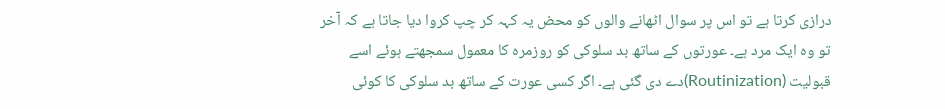درازی کرتا ہے تو اس پر سوال اٹھانے والوں کو محض یہ کہہ کر چپ کروا دیا جاتا ہے کہ آخر تو وہ ایک مرد ہے۔ عورتوں کے ساتھ بد سلوکی کو روزمرہ کا معمول سمجھتے ہوئے اسے قبولیت (Routinization)دے دی گئی ہے۔ اگر کسی عورت کے ساتھ بد سلوکی کا کوئی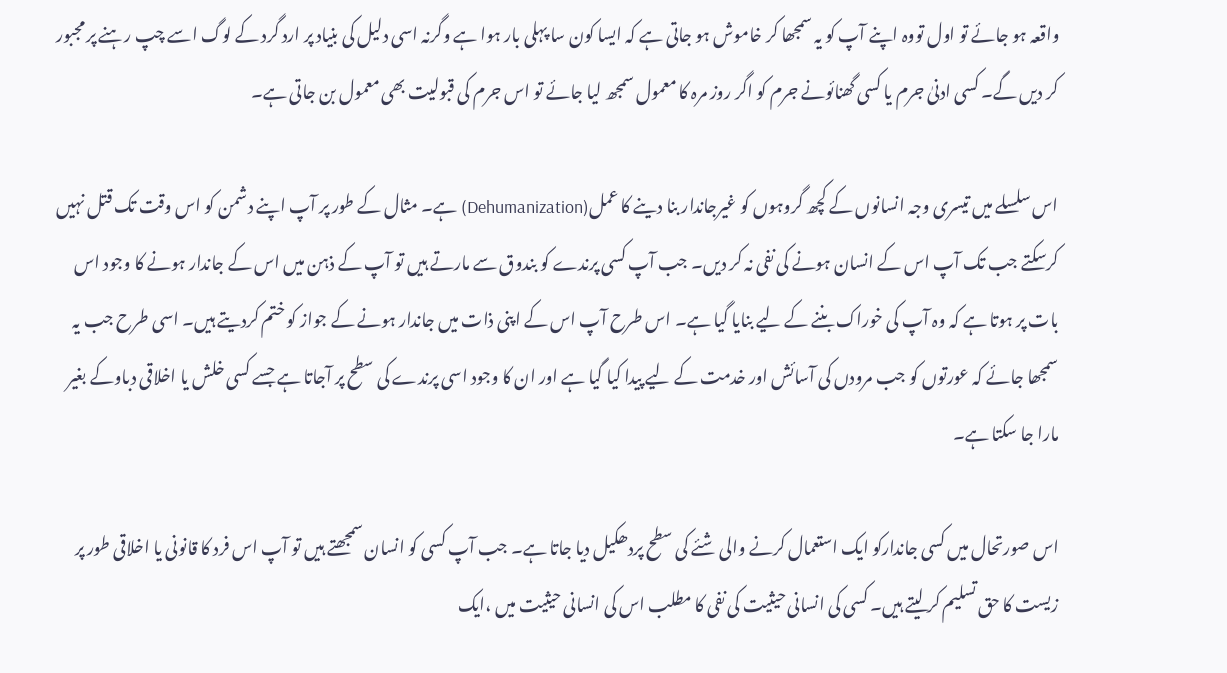واقعہ ہو جائے تو اول تووہ اپنے آپ کو یہ سمجھا کر خاموش ہو جاتی ہے کہ ایسا کون سا پہلی بار ہوا ہے وگرنہ اسی دلیل کی بنیاد پر ارد گرد کے لوگ اسے چپ رہنے پر مجبور کر دیں گے۔ کسی ادنیٰ جرم یا کسی گھنائونے جرم کو اگر روز مرہ کا معمول سمجھ لیا جائے تو اس جرم کی قبولیت بھی معمول بن جاتی ہے۔

اس سلسلے میں تیسری وجہ انسانوں کے کچھ گروہوں کو غیرجاندار بنا دینے کا عمل(Dehumanization) ہے۔ مثال کے طور پر آپ اپنے دشمن کو اس وقت تک قتل نہیں کرسکتے جب تک آپ اس کے انسان ہونے کی نفی نہ کر دیں۔ جب آپ کسی پرندے کو بندوق سے مارتے ہیں تو آپ کے ذہن میں اس کے جاندار ہونے کا وجود اس بات پر ہوتا ہے کہ وہ آپ کی خوراک بننے کے لیے بنایا گیا ہے۔ اس طرح آپ اس کے اپنی ذات میں جاندار ہونے کے جواز کو ختم کردیتے ہیں۔ اسی طرح جب یہ سمجھا جائے کہ عورتوں کو جب مرودں کی آسائش اور خدمت کے لیے پیدا کیا گیا ہے اور ان کا وجود اسی پرندے کی سطح پر آجاتا ہے جسے کسی خلش یا اخلاقی دباوکے بغیر مارا جا سکتا ہے۔

اس صورتحال میں کسی جاندارکو ایک استعمال کرنے والی شئے کی سطح پردھکیل دیا جاتا ہے۔ جب آپ کسی کو انسان سمجھتے ہیں تو آپ اس فرد کا قانونی یا اخلاقی طور پر زیست کا حق تسلیم کر لیتے ہیں۔ کسی کی انسانی حیثیت کی نفی کا مطلب اس کی انسانی حیثیت میں ،ایک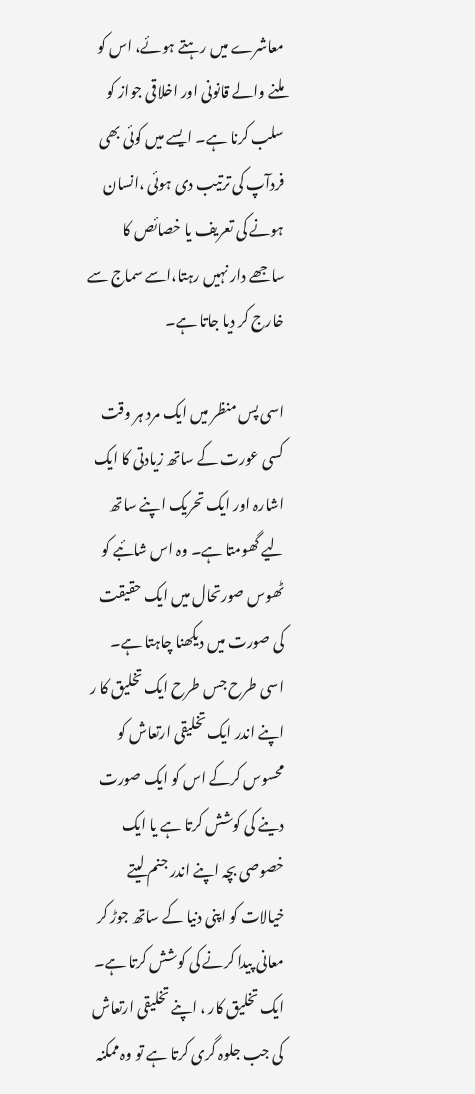معاشرے میں رہتے ہوئے، اس کو ملنے والے قانونی اور اخلاقی جواز کو سلب کرنا ہے۔ ایسے میں کوئی بھی فردآپ کی ترتیب دی ہوئی ،انسان ہونے کی تعریف یا خصائص کا ساجھے دار نہیں رہتا،اسے سماج سے خارج کر دیا جاتا ہے۔

اسی پس منظر میں ایک مرد ہر وقت کسی عورت کے ساتھ زیادتی کا ایک اشارہ اور ایک تحریک اپنے ساتھ لیے گھومتا ہے۔ وہ اس شائبے کو ٹھوس صورتحال میں ایک حقیقت کی صورت میں دیکھنا چاہتا ہے۔ اسی طرح جس طرح ایک تخلیق کا ر اپنے اندر ایک تخلیقی ارتعاش کو محسوس کرکے اس کو ایک صورت دینے کی کوشش کرتا ہے یا ایک خصوصی بچہ اپنے اندر جنم لیتے خیالات کو اپنی دنیا کے ساتھ جوڑ کر معانی پیدا کرنے کی کوشش کرتا ہے۔ ایک تخلیق کار ، اپنے تخلیقی ارتعاش کی جب جلوہ گری کرتا ہے تو وہ ممکنہ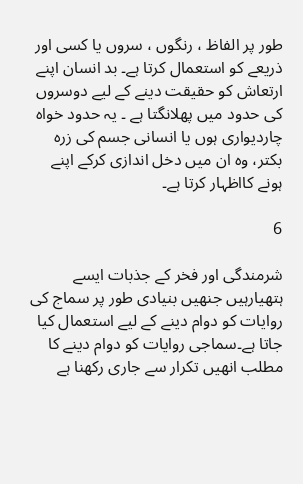طور پر الفاظ ، رنگوں ، سروں یا کسی اور ذریعے کو استعمال کرتا ہے۔ بد انسان اپنے ارتعاش کو حقیقت دینے کے لیے دوسروں کی حدود میں پھلانگتا ہے ۔ یہ حدود خواہ چاردیواری ہوں یا انسانی جسم کی زرہ بکتر، وہ ان میں دخل اندازی کرکے اپنے ہونے کااظہار کرتا ہے۔

6

شرمندگی اور فخر کے جذبات ایسے ہتھیارہیں جنھیں بنیادی طور پر سماج کی روایات کو دوام دینے کے لیے استعمال کیا جاتا ہے۔سماجی روایات کو دوام دینے کا مطلب انھیں تکرار سے جاری رکھنا ہے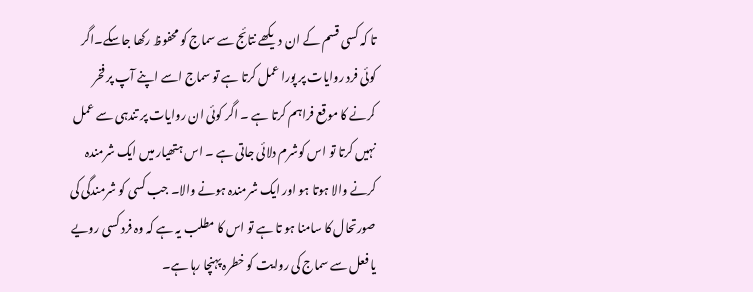تا کہ کسی قسم کے ان دیکھے نتائج سے سماج کو محفوظ رکھا جاسکے۔اگر کوئی فرد روایات پر پورا عمل کرتا ہے تو سماج اسے اپنے آپ پر فخر کرنے کا موقع فراہم کرتا ہے ۔ اگر کوئی ان روایات پر تندہی سے عمل نہیں کرتا تو اس کوشرم دلائی جاتی ہے ۔ اس ہتھیار میں ایک شرمندہ کرنے والا ہوتا ہو اور ایک شرمندہ ہونے والا۔ جب کسی کو شرمندگی کی صورتحال کا سامنا ہو تا ہے تو اس کا مطلب یہ ہے کہ وہ فرد کسی رویے یا فعل سے سماج کی روایت کو خطرہ پہنچا رہا ہے۔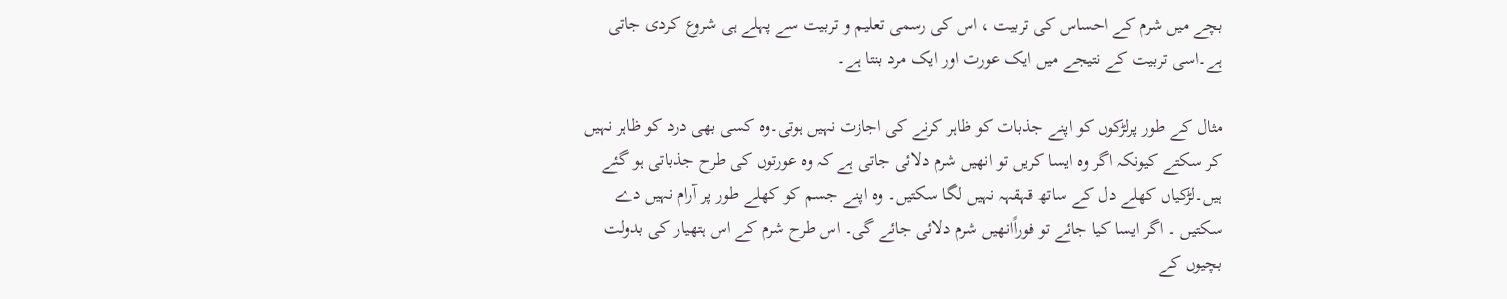بچے میں شرم کے احساس کی تربیت ، اس کی رسمی تعلیم و تربیت سے پہلے ہی شروع کردی جاتی ہے۔اسی تربیت کے نتیجے میں ایک عورت اور ایک مرد بنتا ہے۔

مثال کے طور پرلڑکوں کو اپنے جذبات کو ظاہر کرنے کی اجازت نہیں ہوتی۔وہ کسی بھی درد کو ظاہر نہیں کر سکتے کیونکہ اگر وہ ایسا کریں تو انھیں شرم دلائی جاتی ہے کہ وہ عورتوں کی طرح جذباتی ہو گئے ہیں۔لڑکیاں کھلے دل کے ساتھ قہقہہ نہیں لگا سکتیں۔ وہ اپنے جسم کو کھلے طور پر آرام نہیں دے سکتیں ۔ اگر ایسا کیا جائے تو فوراًانھیں شرم دلائی جائے گی۔ اس طرح شرم کے اس ہتھیار کی بدولت بچیوں کے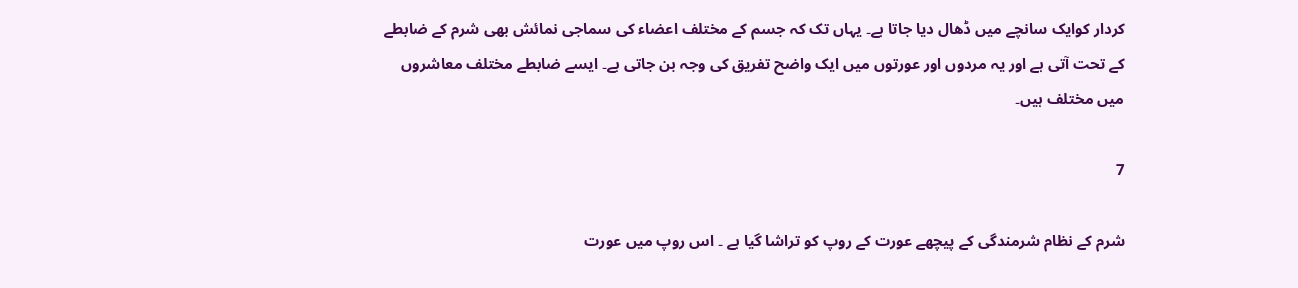کردار کوایک سانچے میں ڈھال دیا جاتا ہے۔ یہاں تک کہ جسم کے مختلف اعضاء کی سماجی نمائش بھی شرم کے ضابطے کے تحت آتی ہے اور یہ مردوں اور عورتوں میں ایک واضح تفریق کی وجہ بن جاتی ہے۔ ایسے ضابطے مختلف معاشروں میں مختلف ہیں۔

7

شرم کے نظام شرمندگی کے پیچھے عورت کے روپ کو تراشا گیا ہے ۔ اس روپ میں عورت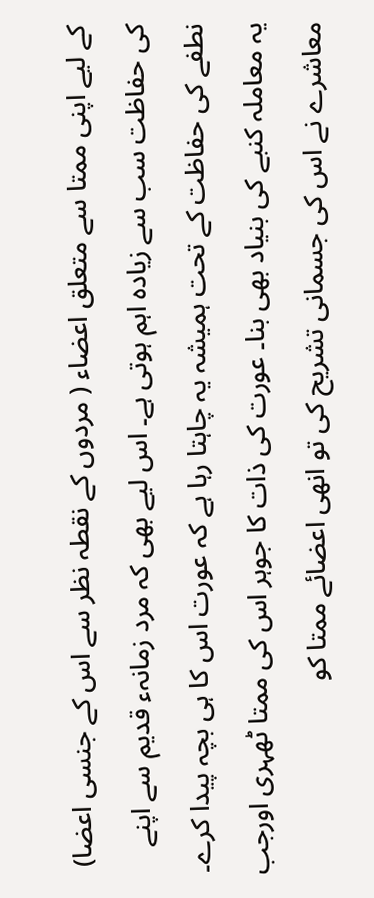کے لیے اپنی ممتا سے متعلق اعضاء ( مردوں کے نقطہ نظر سے اس کے جنسی اعضا) کی حفاظت سب سے زیادہ اہم ہوتی ہے۔ اس لیے بھی کہ مرد زمانہء قدیم سے اپنے نطفے کی حفاظت کے تحت ہمیشہ یہ چاہتا رہا ہے کہ عورت اس کا ہی بچہ پیدا کرے۔ یہ معاملہ کنبے کی بنیاد بھی بنا۔ عورت کی ذات کا جوہر اس کی ممتا ٹھہری اورجب معاشرے نے اس کی جسمانی تشریح کی تو انھی اعضائے ممتا کو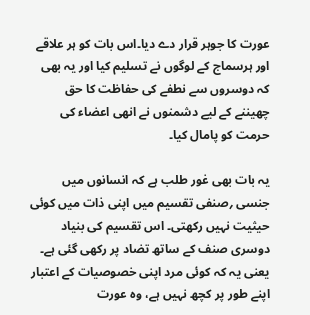عورت کا جوہر قرار دے دیا۔اس بات کو ہر علاقے اور ہرسماج کے لوگوں نے تسلیم کیا اور یہ بھی کہ دوسروں سے نطفے کی حفاظت کا حق چھیننے کے لیے دشمنوں نے انھی اعضاء کی حرمت کو پامال کیا۔

یہ بات بھی غور طلب ہے کہ انسانوں میں جنسی ؍صنفی تقسیم میں اپنی ذات میں کوئی حیثیت نہیں رکھتی۔ اس تقسیم کی بنیاد دوسری صنف کے ساتھ تضاد پر رکھی گئی ہے۔ یعنی یہ کہ کوئی مرد اپنی خصوصیات کے اعتبار اپنے طور پر کچھ نہیں ہے، وہ عورت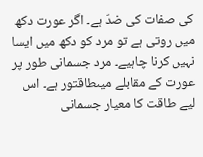کی صفات کی ضدّ ہے۔ اگر عورت دکھ میں روتی ہے تو مرد کو دکھ میں ایسا نہیں کرنا چاہیے۔ مرد جسمانی طور پر عورت کے مقابلے میںطاقتور ہے۔ اس لیے طاقت کا معیار جسمانی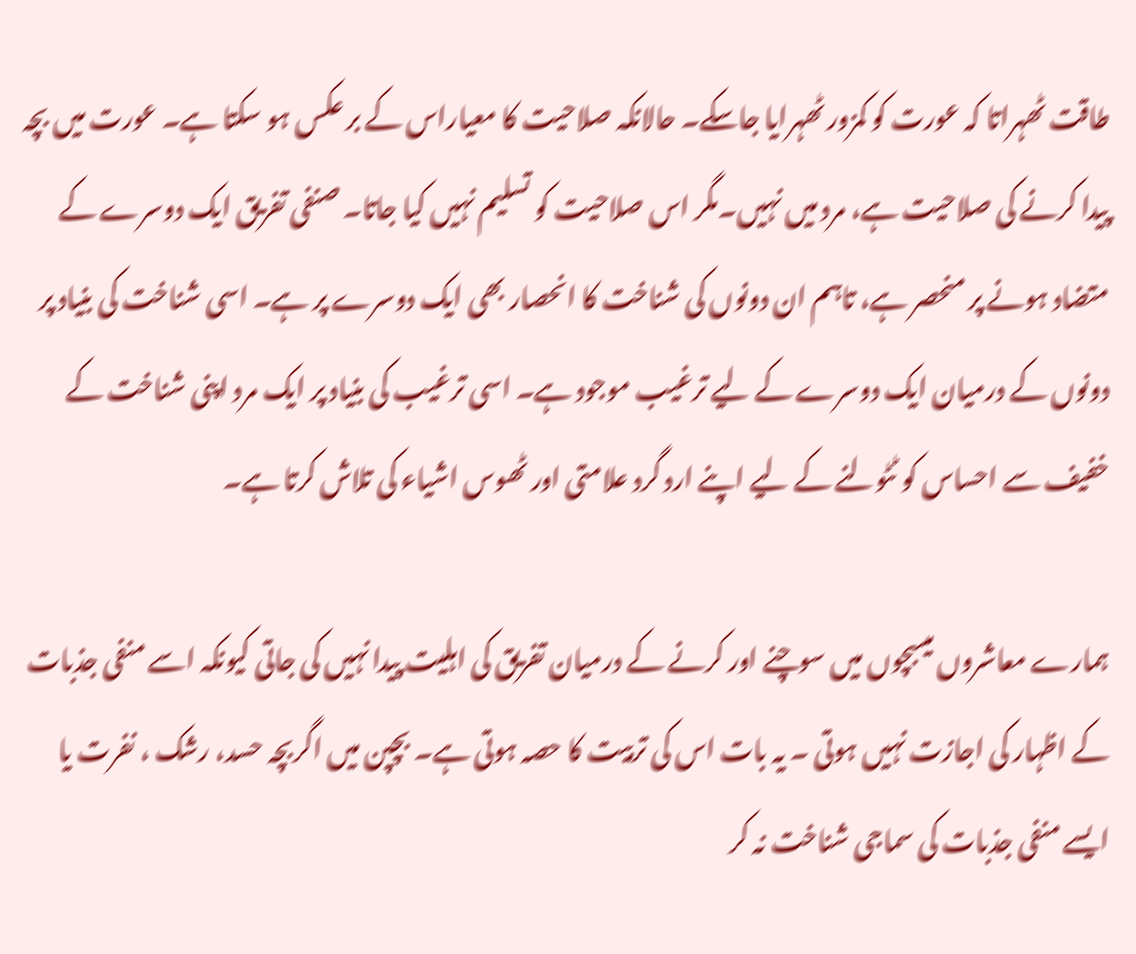طاقت ٹھہراتا کہ عورت کو کمزور ٹھہرایا جاسکے۔ حالانکہ صلاحیت کا معیاراس کے بر عکس ہو سکتا ہے۔ عورت میں بچہ پیدا کرنے کی صلاحیت ہے، مرد میں نہیں۔مگر اس صلاحیت کو تسلیم نہیں کیا جاتا۔ صنفی تفریق ایک دوسرے کے متضاد ہونے پر منحصر ہے، تاہم ان دونوں کی شناخت کا انحصار بھی ایک دوسرے پر ہے۔ اسی شناخت کی بنیاد پر دونوں کے درمیان ایک دوسرے کے لیے ترغیب موجود ہے۔ اسی ترغیب کی بنیاد پر ایک مرد اپنی شناخت کے خفیف سے احساس کو ٹٹولنے کے لیے اپنے ارد گرد علامتی اور ٹھوس اشیاء کی تلاش کرتا ہے۔

ہمارے معاشروں میںبچوں میں سوچنے اور کرنے کے درمیان تفریق کی اہلیت پیدا نہیں کی جاتی کیونکہ اسے منفی جذبات کے اظہار کی اجازت نہیں ہوتی ۔ یہ بات اس کی تربیت کا حصہ ہوتی ہے۔ بچپن میں اگربچہ حسد، رشک ، نفرت یا ایسے منفی جذبات کی سماجی شناخت نہ کر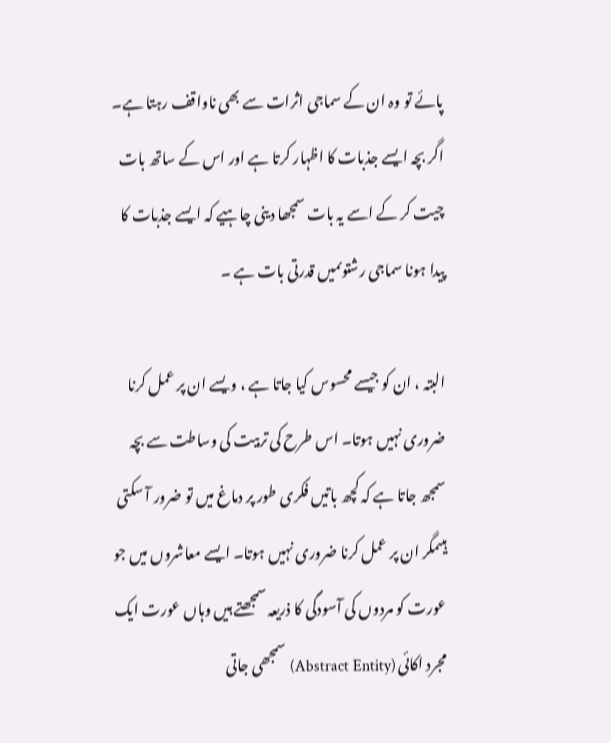پائے تو وہ ان کے سماجی اثرات سے بھی ناواقف رہتا ہے۔ اگر بچہ ایسے جذبات کا اظہار کرتا ہے اور اس کے ساتھ بات چیت کر کے اسے یہ بات سمجھا دینی چاہیے کہ ایسے جذبات کا پیدا ہونا سماجی رشتوںمیں قدرتی بات ہے ۔

البتہ ، ان کو جیسے محسوس کیا جاتا ہے ، ویسے ان پر عمل کرنا ضروری نہیں ہوتا۔ اس طرح کی تربیت کی وساطت سے بچہ سمجھ جاتا ہے کہ کچھ باتیں فکری طور پر دماغ میں تو ضرور آ سکتی ہیںمگر ان پر عمل کرنا ضروری نہیں ہوتا۔ ایسے معاشروں میں جو عورت کو مردوں کی آسودگی کا ذریعہ سمجھتے ہیں وہاں عورت ایک مجرد اکائی (Abstract Entity) سمجھی جاتی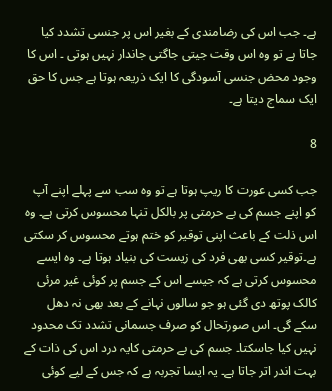ہے۔ جب اس کی رضامندی کے بغیر اس پر جنسی تشدد کیا جاتا ہے تو وہ اس وقت جیتی جاگتی جاندار نہیں ہوتی ۔ اس کا وجود محض جنسی آسودگی کا ایک ذریعہ ہوتا ہے جس کا حق ایک سماج دیتا ہے۔

8

جب کسی عورت کا ریپ ہوتا ہے تو وہ سب سے پہلے اپنے آپ کو اپنے جسم کی بے حرمتی پر بالکل تنہا محسوس کرتی ہے۔ وہ اس ذلت کے باعث اپنی توقیر کو ختم ہوتے محسوس کر سکتی ہے۔توقیر کسی بھی فرد کی زیست کی بنیاد ہوتا ہے۔ وہ ایسے محسوس کرتی ہے کہ جیسے اس کے جسم پر کوئی غیر مرئی کالک پوتھ دی گئی ہو جو سالوں نہانے کے بعد بھی نہ دھل سکے گی۔ اس صورتحال کو صرف جسمانی تشدد تک محدود نہیں کیا جاسکتا۔ جسم کی بے حرمتی کایہ درد اس کی ذات کے بہت اندر اتر جاتا ہے۔ یہ ایسا تجربہ ہے کہ جس کے لیے کوئی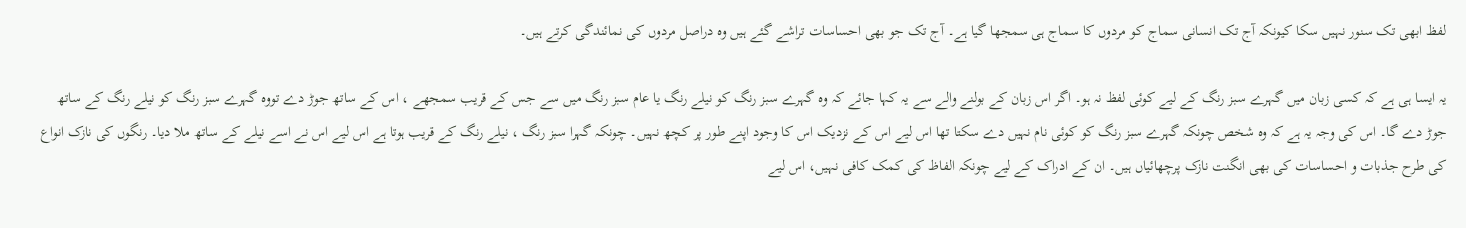لفظ ابھی تک سنور نہیں سکا کیونکہ آج تک انسانی سماج کو مردوں کا سماج ہی سمجھا گیا ہے۔ آج تک جو بھی احساسات تراشے گئے ہیں وہ دراصل مردوں کی نمائندگی کرتے ہیں۔

یہ ایسا ہی ہے کہ کسی زبان میں گہرے سبز رنگ کے لیے کوئی لفظ نہ ہو۔ اگر اس زبان کے بولنے والے سے یہ کہا جائے کہ وہ گہرے سبز رنگ کو نیلے رنگ یا عام سبز رنگ میں سے جس کے قریب سمجھے ، اس کے ساتھ جوڑ دے تووہ گہرے سبز رنگ کو نیلے رنگ کے ساتھ جوڑ دے گا۔ اس کی وجہ یہ ہے کہ وہ شخص چونکہ گہرے سبز رنگ کو کوئی نام نہیں دے سکتا تھا اس لیے اس کے نزدیک اس کا وجود اپنے طور پر کچھ نہیں۔ چونکہ گہرا سبز رنگ ، نیلے رنگ کے قریب ہوتا ہے اس لیے اس نے اسے نیلے کے ساتھ ملا دیا۔ رنگوں کی نازک انواع کی طرح جذبات و احساسات کی بھی انگنت نازک پرچھائیاں ہیں۔ ان کے ادراک کے لیے چونکہ الفاظ کی کمک کافی نہیں، اس لیے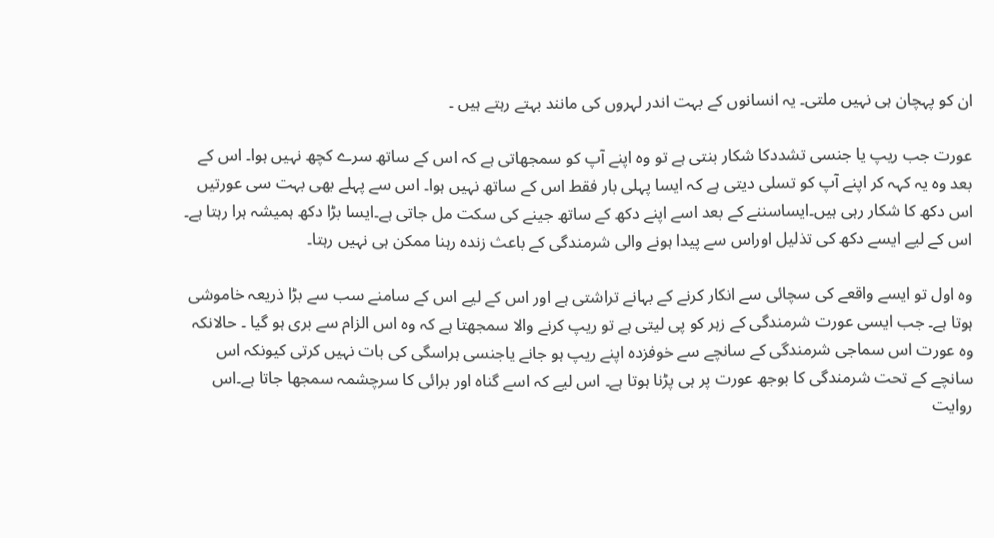ان کو پہچان ہی نہیں ملتی۔ یہ انسانوں کے بہت اندر لہروں کی مانند بہتے رہتے ہیں ۔

عورت جب ریپ یا جنسی تشددکا شکار بنتی ہے تو وہ اپنے آپ کو سمجھاتی ہے کہ اس کے ساتھ سرے کچھ نہیں ہوا۔ اس کے بعد وہ یہ کہہ کر اپنے آپ کو تسلی دیتی ہے کہ ایسا پہلی بار فقط اس کے ساتھ نہیں ہوا۔ اس سے پہلے بھی بہت سی عورتیں اس دکھ کا شکار رہی ہیں۔ایساسننے کے بعد اسے اپنے دکھ کے ساتھ جینے کی سکت مل جاتی ہے۔ایسا بڑا دکھ ہمیشہ ہرا رہتا ہے۔ اس کے لیے ایسے دکھ کی تذلیل اوراس سے پیدا ہونے والی شرمندگی کے باعث زندہ رہنا ممکن ہی نہیں رہتا۔

وہ اول تو ایسے واقعے کی سچائی سے انکار کرنے کے بہانے تراشتی ہے اور اس کے لیے اس کے سامنے سب سے بڑا ذریعہ خاموشی ہوتا ہے۔ جب ایسی عورت شرمندگی کے زہر کو پی لیتی ہے تو ریپ کرنے والا سمجھتا ہے کہ وہ اس الزام سے بری ہو گیا ۔ حالانکہ وہ عورت اس سماجی شرمندگی کے سانچے سے خوفزدہ اپنے ریپ ہو جانے یاجنسی ہراسگی کی بات نہیں کرتی کیونکہ اس سانچے کے تحت شرمندگی کا بوجھ عورت پر ہی پڑنا ہوتا ہے۔ اس لیے کہ اسے گناہ اور برائی کا سرچشمہ سمجھا جاتا ہے۔اس روایت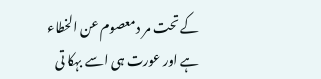کے تحت مر دمعصوم عن الخطاء ہے اور عورت ہی اسے بہکا تی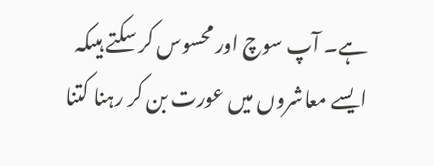ہے۔ آپ سوچ اور محسوس کر سکتے ہیںکہ ایسے معاشروں میں عورت بن کر رہنا کتنا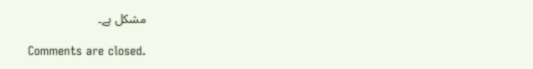مشکل ہے۔

Comments are closed.